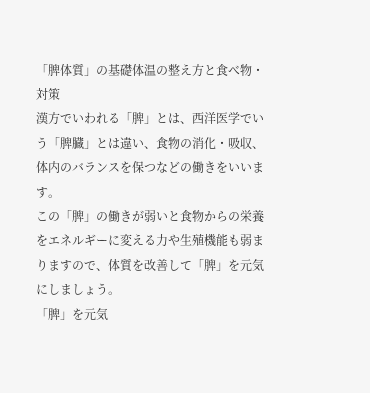「脾体質」の基礎体温の整え方と食べ物・対策
漢方でいわれる「脾」とは、西洋医学でいう「脾臓」とは違い、食物の消化・吸収、体内のバランスを保つなどの働きをいいます。
この「脾」の働きが弱いと食物からの栄養をエネルギーに変える力や生殖機能も弱まりますので、体質を改善して「脾」を元気にしましょう。
「脾」を元気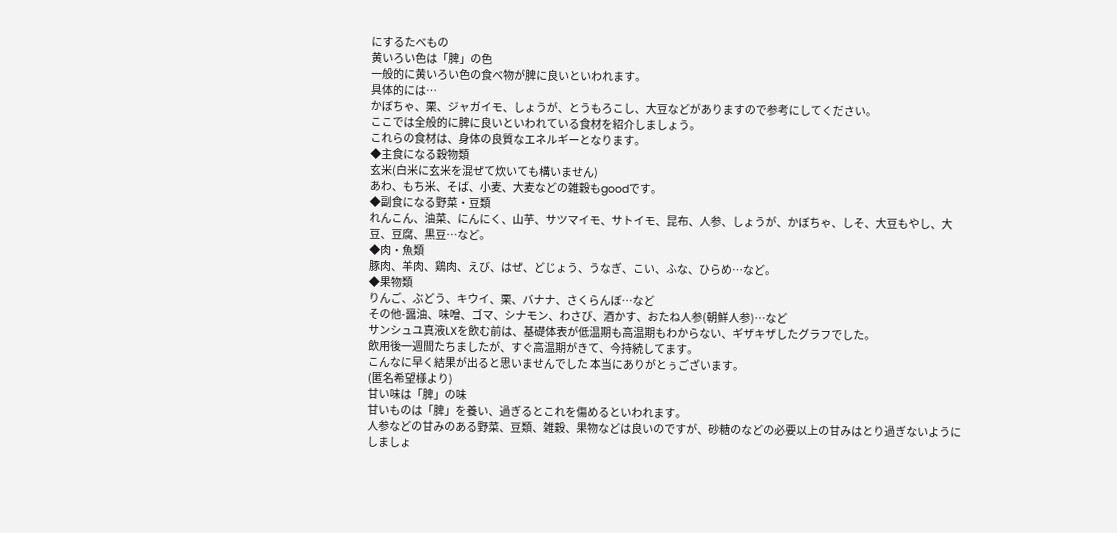にするたべもの
黄いろい色は「脾」の色
一般的に黄いろい色の食べ物が脾に良いといわれます。
具体的には…
かぼちゃ、栗、ジャガイモ、しょうが、とうもろこし、大豆などがありますので参考にしてください。
ここでは全般的に脾に良いといわれている食材を紹介しましょう。
これらの食材は、身体の良質なエネルギーとなります。
◆主食になる穀物類
玄米(白米に玄米を混ぜて炊いても構いません)
あわ、もち米、そば、小麦、大麦などの雑穀もgoodです。
◆副食になる野菜・豆類
れんこん、油菜、にんにく、山芋、サツマイモ、サトイモ、昆布、人参、しょうが、かぼちゃ、しそ、大豆もやし、大豆、豆腐、黒豆…など。
◆肉・魚類
豚肉、羊肉、鶏肉、えび、はぜ、どじょう、うなぎ、こい、ふな、ひらめ…など。
◆果物類
りんご、ぶどう、キウイ、栗、バナナ、さくらんぼ…など
その他-醤油、味噌、ゴマ、シナモン、わさび、酒かす、おたね人参(朝鮮人参)…など
サンシュユ真液LXを飲む前は、基礎体表が低温期も高温期もわからない、ギザキザしたグラフでした。
飲用後一週間たちましたが、すぐ高温期がきて、今持続してます。
こんなに早く結果が出ると思いませんでした 本当にありがとぅございます。
(匿名希望様より)
甘い味は「脾」の味
甘いものは「脾」を養い、過ぎるとこれを傷めるといわれます。
人参などの甘みのある野菜、豆類、雑穀、果物などは良いのですが、砂糖のなどの必要以上の甘みはとり過ぎないようにしましょ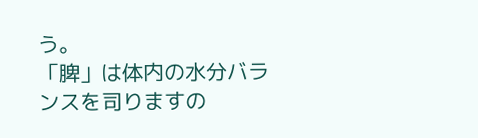う。
「脾」は体内の水分バランスを司りますの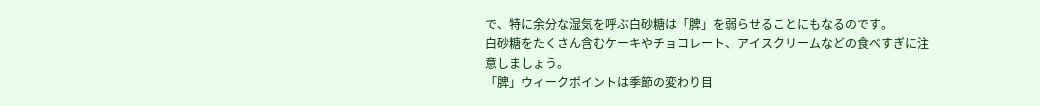で、特に余分な湿気を呼ぶ白砂糖は「脾」を弱らせることにもなるのです。
白砂糖をたくさん含むケーキやチョコレート、アイスクリームなどの食べすぎに注意しましょう。
「脾」ウィークポイントは季節の変わり目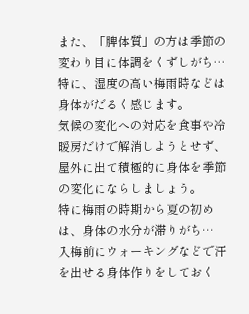また、「脾体質」の方は季節の変わり目に体調をくずしがち…
特に、湿度の高い梅雨時などは身体がだるく感じます。
気候の変化への対応を食事や冷暖房だけで解消しようとせず、屋外に出て積極的に身体を季節の変化にならしましょう。
特に梅雨の時期から夏の初めは、身体の水分が滞りがち…
入梅前にウォーキングなどで汗を出せる身体作りをしておく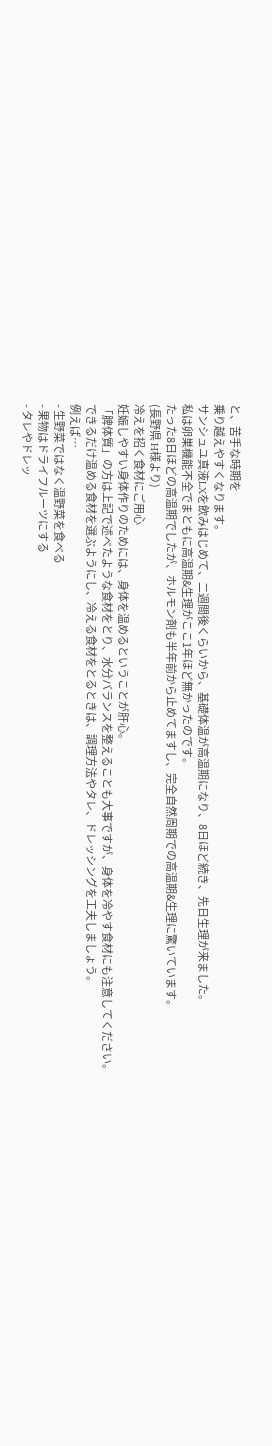と、苦手な時期を
乗り越えやすくなります。
サンシュユ真液LXを飲みはじめて、二週間後くらいから、基礎体温が高温期になり、8日ほど続き、先日生理が来ました。
私は卵巣機能不全でまともに高温期&生理がここ1年ほど無かったのです。
たった8日ほどの高温期でしたが、ホルモン剤も半年前から止めてますし、完全自然周期での高温期&生理に驚いています。
(長野県 H様より)
冷えを招く食材にご用心
妊娠しやすい身体作りのためには、身体を温めるということが肝心。
「脾体質」の方は上記で述べたような食材をとり、水分バランスを整えることも大事ですが、身体を冷やす食材にも注意してください。
できるだけ温める食材を選ぶようにし、冷える食材をとるときは、調理方法やタレ、ドレッシングを工夫しましょう。
例えば…
- 生野菜ではなく温野菜を食べる
- 果物はドライフルーツにする
- タレやドレッ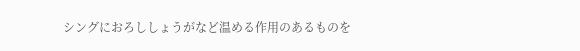シングにおろししょうがなど温める作用のあるものを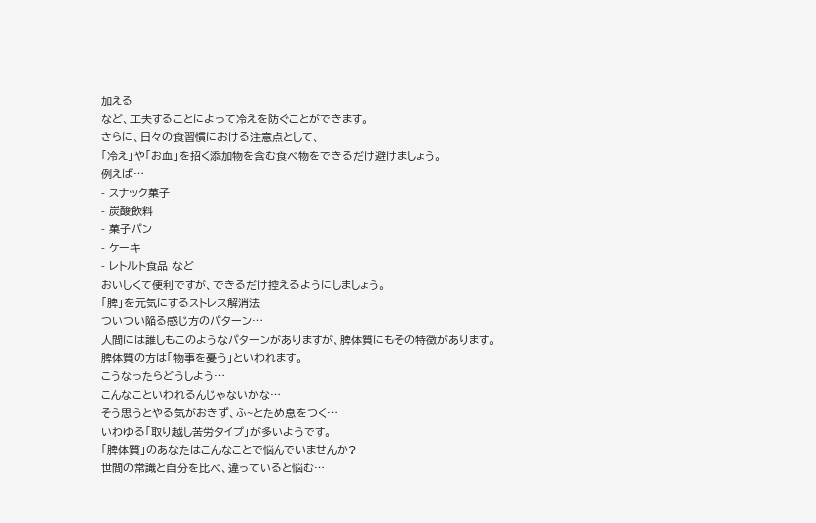加える
など、工夫することによって冷えを防ぐことができます。
さらに、日々の食習慣における注意点として、
「冷え」や「お血」を招く添加物を含む食べ物をできるだけ避けましょう。
例えば…
- スナック菓子
- 炭酸飲料
- 菓子パン
- ケーキ
- レトルト食品 など
おいしくて便利ですが、できるだけ控えるようにしましょう。
「脾」を元気にするストレス解消法
ついつい陥る感じ方のパターン…
人間には誰しもこのようなパターンがありますが、脾体質にもその特徴があります。
脾体質の方は「物事を憂う」といわれます。
こうなったらどうしよう…
こんなこといわれるんじゃないかな…
そう思うとやる気がおきず、ふ~とため息をつく…
いわゆる「取り越し苦労タイプ」が多いようです。
「脾体質」のあなたはこんなことで悩んでいませんか?
世間の常識と自分を比べ、違っていると悩む…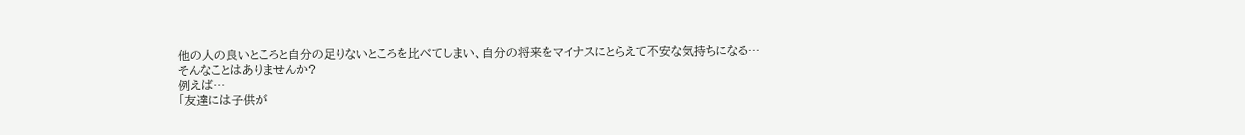他の人の良いところと自分の足りないところを比べてしまい、自分の将来をマイナスにとらえて不安な気持ちになる…
そんなことはありませんか?
例えば…
「友達には子供が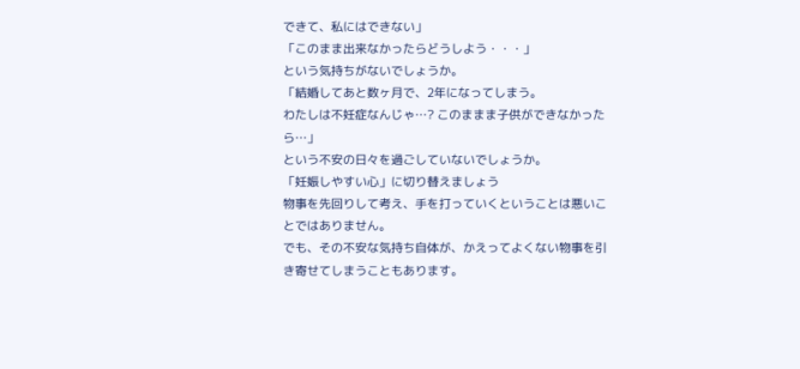できて、私にはできない」
「このまま出来なかったらどうしよう・・・」
という気持ちがないでしょうか。
「結婚してあと数ヶ月で、2年になってしまう。
わたしは不妊症なんじゃ…? このままま子供ができなかったら…」
という不安の日々を過ごしていないでしょうか。
「妊娠しやすい心」に切り替えましょう
物事を先回りして考え、手を打っていくということは悪いことではありません。
でも、その不安な気持ち自体が、かえってよくない物事を引き寄せてしまうこともあります。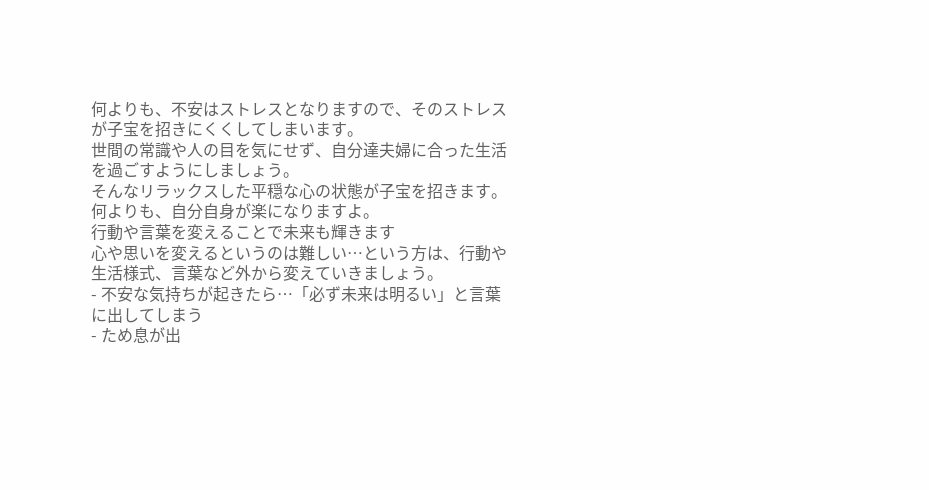何よりも、不安はストレスとなりますので、そのストレスが子宝を招きにくくしてしまいます。
世間の常識や人の目を気にせず、自分達夫婦に合った生活を過ごすようにしましょう。
そんなリラックスした平穏な心の状態が子宝を招きます。
何よりも、自分自身が楽になりますよ。
行動や言葉を変えることで未来も輝きます
心や思いを変えるというのは難しい…という方は、行動や生活様式、言葉など外から変えていきましょう。
- 不安な気持ちが起きたら…「必ず未来は明るい」と言葉に出してしまう
- ため息が出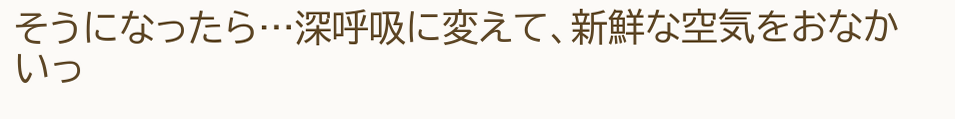そうになったら…深呼吸に変えて、新鮮な空気をおなかいっ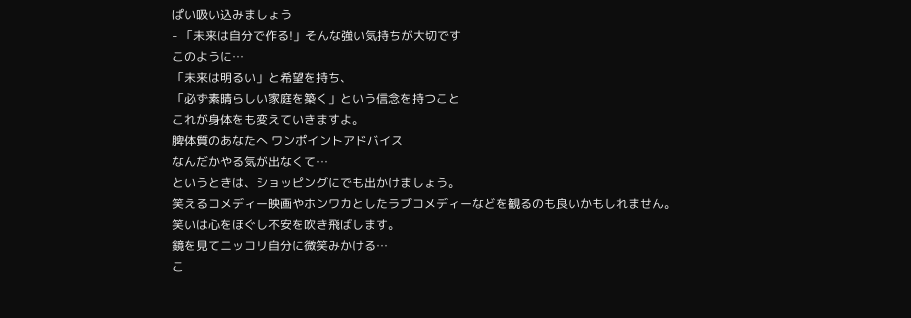ぱい吸い込みましょう
- 「未来は自分で作る!」そんな強い気持ちが大切です
このように…
「未来は明るい」と希望を持ち、
「必ず素晴らしい家庭を築く」という信念を持つこと
これが身体をも変えていきますよ。
脾体質のあなたへ ワンポイントアドバイス
なんだかやる気が出なくて…
というときは、ショッピングにでも出かけましょう。
笑えるコメディー映画やホンワカとしたラブコメディーなどを観るのも良いかもしれません。
笑いは心をほぐし不安を吹き飛ばします。
鏡を見てニッコリ自分に微笑みかける…
こ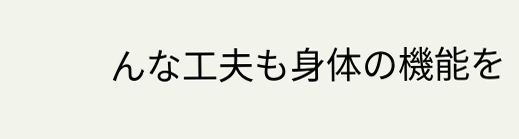んな工夫も身体の機能を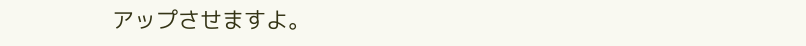アップさせますよ。